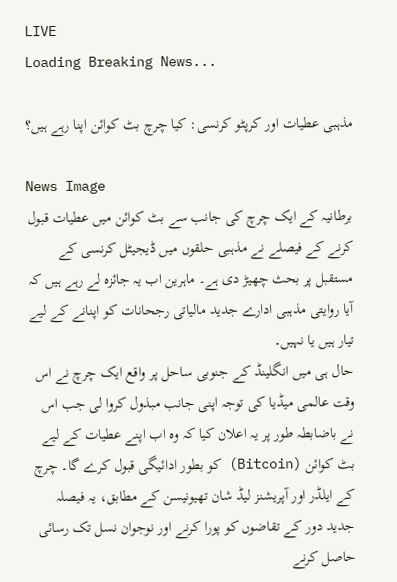LIVE
Loading Breaking News...

مذہبی عطیات اور کرپٹو کرنسی: کیا چرچ بٹ کوائن اپنا رہے ہیں؟

News Image
برطانیہ کے ایک چرچ کی جانب سے بٹ کوائن میں عطیات قبول کرنے کے فیصلے نے مذہبی حلقوں میں ڈیجیٹل کرنسی کے مستقبل پر بحث چھیڑ دی ہے۔ ماہرین اب یہ جائزہ لے رہے ہیں کہ آیا روایتی مذہبی ادارے جدید مالیاتی رجحانات کو اپنانے کے لیے تیار ہیں یا نہیں۔
حال ہی میں انگلینڈ کے جنوبی ساحل پر واقع ایک چرچ نے اس وقت عالمی میڈیا کی توجہ اپنی جانب مبذول کروا لی جب اس نے باضابطہ طور پر یہ اعلان کیا کہ وہ اب اپنے عطیات کے لیے بٹ کوائن (Bitcoin) کو بطور ادائیگی قبول کرے گا۔ چرچ کے ایلڈر اور آپریشنز لیڈ شان تھیونیسن کے مطابق، یہ فیصلہ جدید دور کے تقاضوں کو پورا کرنے اور نوجوان نسل تک رسائی حاصل کرنے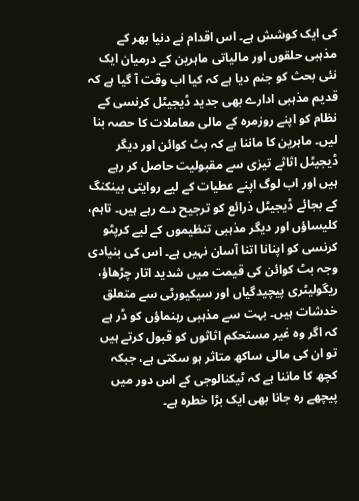کی ایک کوشش ہے۔ اس اقدام نے دنیا بھر کے مذہبی حلقوں اور مالیاتی ماہرین کے درمیان ایک نئی بحث کو جنم دیا ہے کہ کیا اب وقت آ گیا ہے کہ قدیم مذہبی ادارے بھی جدید ڈیجیٹل کرنسی کے نظام کو اپنے روزمرہ کے مالی معاملات کا حصہ بنا لیں۔ ماہرین کا ماننا ہے کہ بٹ کوائن اور دیگر ڈیجیٹل اثاثے تیزی سے مقبولیت حاصل کر رہے ہیں اور اب لوگ اپنے عطیات کے لیے روایتی بینکنگ کے بجائے ڈیجیٹل ذرائع کو ترجیح دے رہے ہیں۔ تاہم، کلیساؤں اور دیگر مذہبی تنظیموں کے لیے کرپٹو کرنسی کو اپنانا اتنا آسان نہیں ہے۔ اس کی بنیادی وجہ بٹ کوائن کی قیمت میں شدید اتار چڑھاؤ، ریگولیٹری پیچیدگیاں اور سیکیورٹی سے متعلق خدشات ہیں۔ بہت سے مذہبی رہنماؤں کو ڈر ہے کہ اگر وہ غیر مستحکم اثاثوں کو قبول کرتے ہیں تو ان کی مالی ساکھ متاثر ہو سکتی ہے، جبکہ کچھ کا ماننا ہے کہ ٹیکنالوجی کے اس دور میں پیچھے رہ جانا بھی ایک بڑا خطرہ ہے۔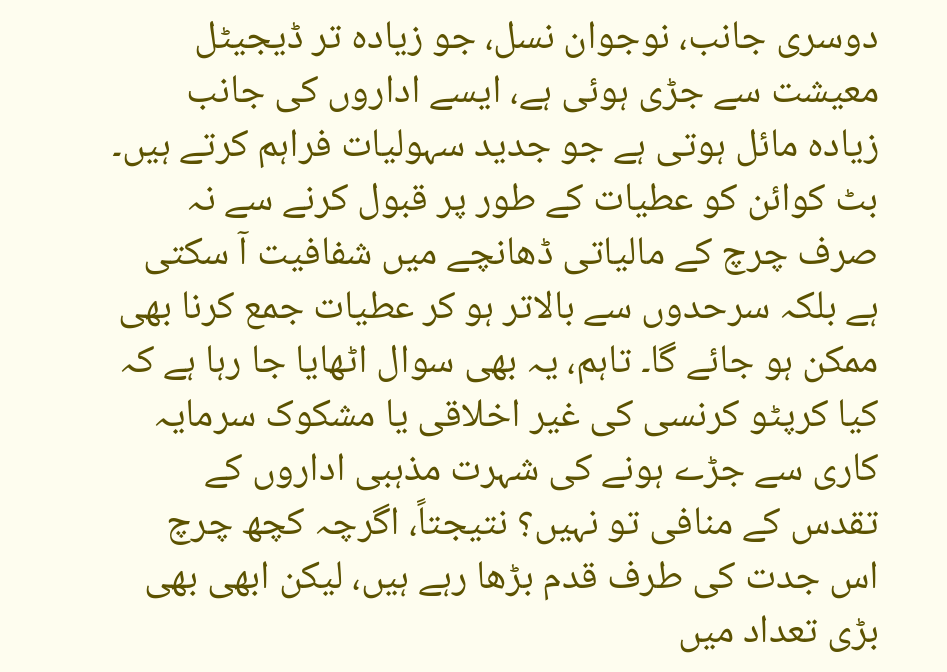دوسری جانب، نوجوان نسل، جو زیادہ تر ڈیجیٹل معیشت سے جڑی ہوئی ہے، ایسے اداروں کی جانب زیادہ مائل ہوتی ہے جو جدید سہولیات فراہم کرتے ہیں۔ بٹ کوائن کو عطیات کے طور پر قبول کرنے سے نہ صرف چرچ کے مالیاتی ڈھانچے میں شفافیت آ سکتی ہے بلکہ سرحدوں سے بالاتر ہو کر عطیات جمع کرنا بھی ممکن ہو جائے گا۔ تاہم، یہ بھی سوال اٹھایا جا رہا ہے کہ کیا کرپٹو کرنسی کی غیر اخلاقی یا مشکوک سرمایہ کاری سے جڑے ہونے کی شہرت مذہبی اداروں کے تقدس کے منافی تو نہیں؟ نتیجتاً، اگرچہ کچھ چرچ اس جدت کی طرف قدم بڑھا رہے ہیں، لیکن ابھی بھی بڑی تعداد میں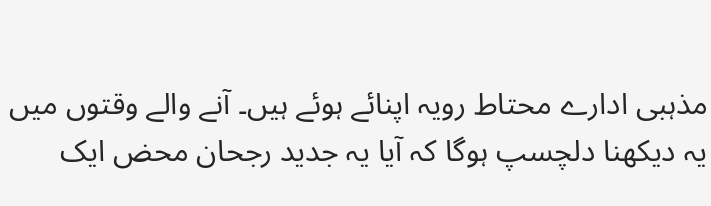مذہبی ادارے محتاط رویہ اپنائے ہوئے ہیں۔ آنے والے وقتوں میں یہ دیکھنا دلچسپ ہوگا کہ آیا یہ جدید رجحان محض ایک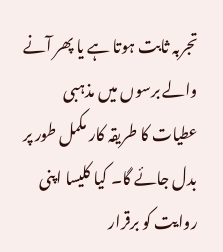تجربہ ثابت ہوتا ہے یا پھر آنے والے برسوں میں مذہبی عطیات کا طریقہ کار مکمل طور پر بدل جائے گا۔ کیا کلیسا اپنی روایت کو برقرار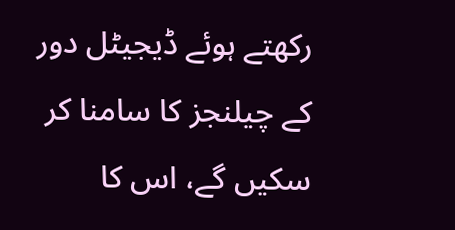رکھتے ہوئے ڈیجیٹل دور کے چیلنجز کا سامنا کر سکیں گے، اس کا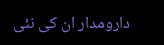دارومدار ان کی نئی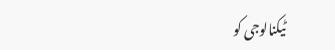ٹیکنالوجی کو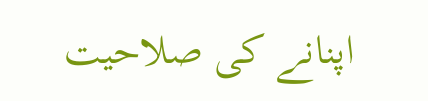اپنانے کی صلاحیت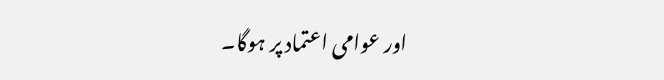اور عوامی اعتماد پر ہوگا۔